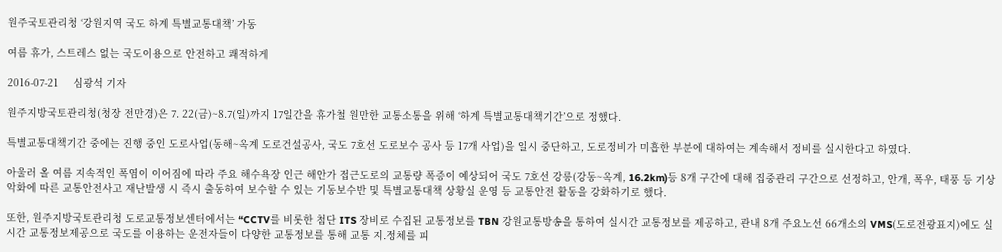원주국토관리청 ‘강원지역 국도 하계 특별교통대책’ 가동

여름 휴가, 스트레스 없는 국도이용으로 안전하고 쾌적하게

2016-07-21     심광석 기자

원주지방국토관리청(청장 전만경)은 7. 22(금)~8.7(일)까지 17일간을 휴가철 원만한 교통소통을 위해 ‘하계 특별교통대책기간’으로 정했다.

특별교통대책기간 중에는 진행 중인 도로사업(동해~옥계 도로건설공사, 국도 7호선 도로보수 공사 등 17개 사업)을 일시 중단하고, 도로정비가 미흡한 부분에 대하여는 계속해서 정비를 실시한다고 하였다.

아울러 올 여름 지속적인 폭염이 이어짐에 따라 주요 해수욕장 인근 해안가 접근도로의 교통량 폭증이 예상되어 국도 7호선 강릉(강동~옥계, 16.2km)등 8개 구간에 대해 집중관리 구간으로 선정하고, 안개, 폭우, 태풍 등 기상악화에 따른 교통안전사고 재난발생 시 즉시 출동하여 보수할 수 있는 기동보수반 및 특별교통대책 상황실 운영 등 교통안전 활동을 강화하기로 했다.

또한, 원주지방국토관리청 도로교통정보센터에서는 “CCTV를 비롯한 첨단 ITS 장비로 수집된 교통정보를 TBN 강원교통방송을 통하여 실시간 교통정보를 제공하고, 관내 8개 주요노선 66개소의 VMS(도로전광표지)에도 실시간 교통정보제공으로 국도를 이용하는 운전자들이 다양한 교통정보를 통해 교통 지․정체를 피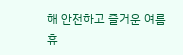해 안전하고 즐거운 여름휴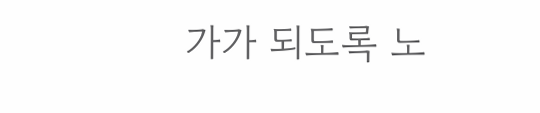가가 되도록 노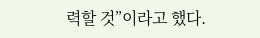력할 것”이라고 했다.